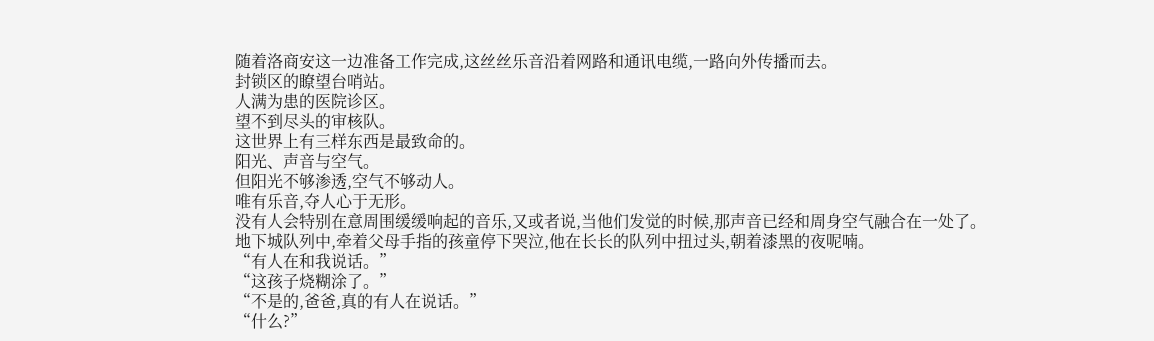随着洛商安这一边准备工作完成,这丝丝乐音沿着网路和通讯电缆,一路向外传播而去。
封锁区的瞭望台哨站。
人满为患的医院诊区。
望不到尽头的审核队。
这世界上有三样东西是最致命的。
阳光、声音与空气。
但阳光不够渗透,空气不够动人。
唯有乐音,夺人心于无形。
没有人会特别在意周围缓缓响起的音乐,又或者说,当他们发觉的时候,那声音已经和周身空气融合在一处了。
地下城队列中,牵着父母手指的孩童停下哭泣,他在长长的队列中扭过头,朝着漆黑的夜呢喃。
“有人在和我说话。”
“这孩子烧糊涂了。”
“不是的,爸爸,真的有人在说话。”
“什么?”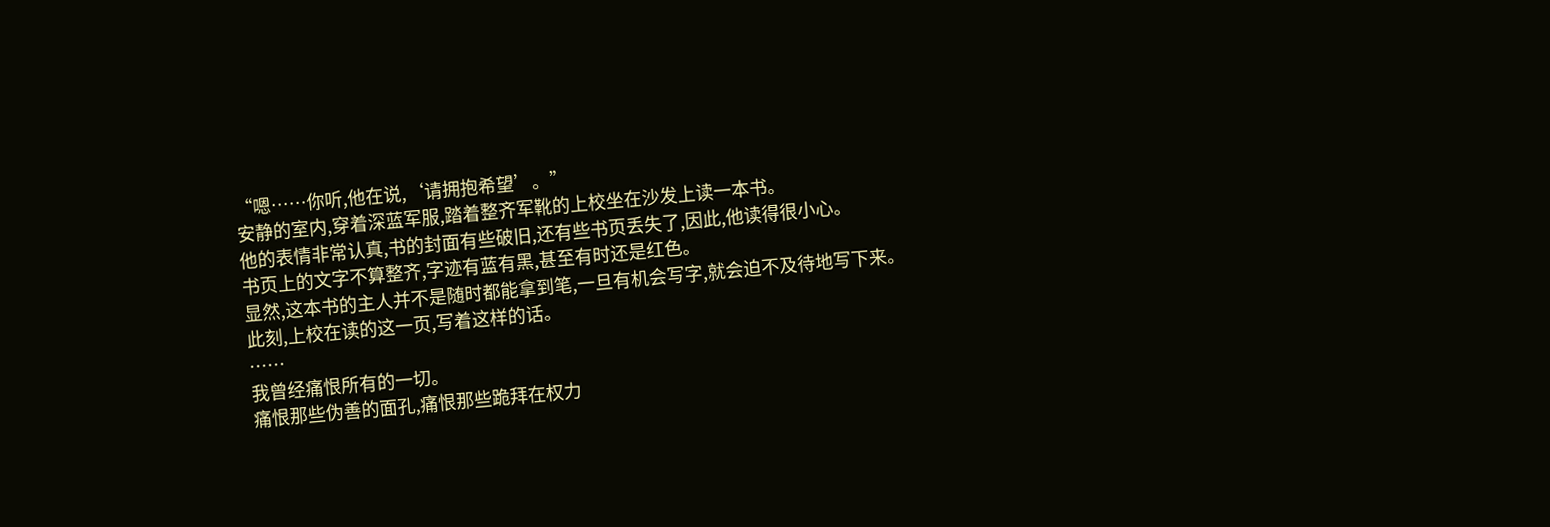“嗯……你听,他在说,‘请拥抱希望’。”
安静的室内,穿着深蓝军服,踏着整齐军靴的上校坐在沙发上读一本书。
他的表情非常认真,书的封面有些破旧,还有些书页丢失了,因此,他读得很小心。
书页上的文字不算整齐,字迹有蓝有黑,甚至有时还是红色。
显然,这本书的主人并不是随时都能拿到笔,一旦有机会写字,就会迫不及待地写下来。
此刻,上校在读的这一页,写着这样的话。
……
我曾经痛恨所有的一切。
痛恨那些伪善的面孔,痛恨那些跪拜在权力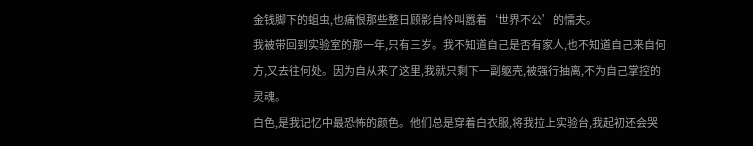金钱脚下的蛆虫,也痛恨那些整日顾影自怜叫嚣着‘世界不公’的懦夫。
我被带回到实验室的那一年,只有三岁。我不知道自己是否有家人,也不知道自己来自何方,又去往何处。因为自从来了这里,我就只剩下一副躯壳,被强行抽离,不为自己掌控的灵魂。
白色,是我记忆中最恐怖的颜色。他们总是穿着白衣服,将我拉上实验台,我起初还会哭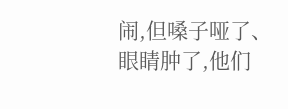闹,但嗓子哑了、眼睛肿了,他们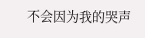不会因为我的哭声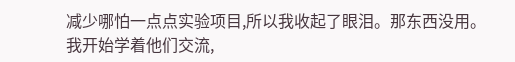减少哪怕一点点实验项目,所以我收起了眼泪。那东西没用。
我开始学着他们交流,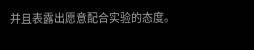并且表露出愿意配合实验的态度。